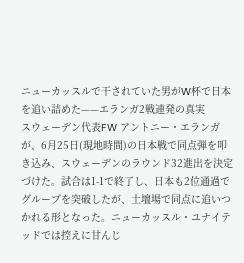ニューカッスルで干されていた男がW杯で日本を追い詰めた——エランガ2戦連発の真実
スウェーデン代表FW アントニー・エランガが、6月25日(現地時間)の日本戦で同点弾を叩き込み、スウェーデンのラウンド32進出を決定づけた。試合は1-1で終了し、日本も2位通過でグループを突破したが、土壇場で同点に追いつかれる形となった。ニューカッスル・ユナイテッドでは控えに甘んじ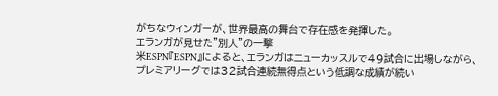がちなウィンガーが、世界最高の舞台で存在感を発揮した。
エランガが見せた"別人"の一撃
米ESPN『ESPN』によると、エランガはニューカッスルで49試合に出場しながら、プレミアリーグでは32試合連続無得点という低調な成績が続い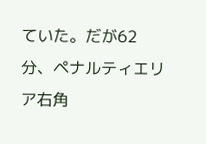ていた。だが62分、ペナルティエリア右角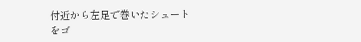付近から左足で巻いたシュートをゴ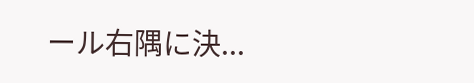ール右隅に決...